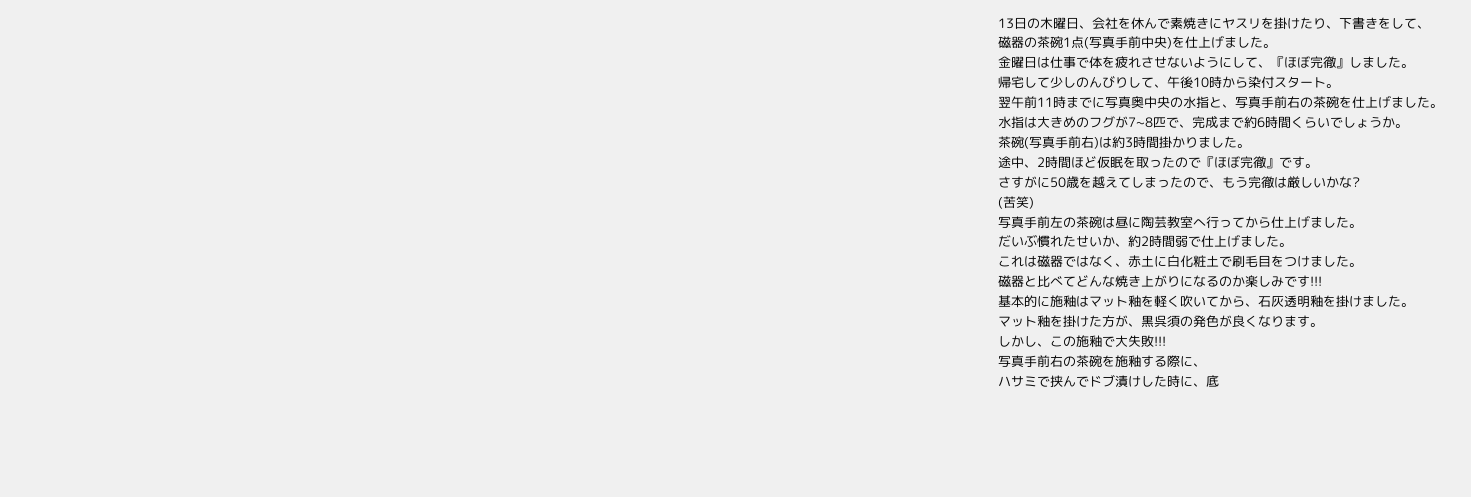13日の木曜日、会社を休んで素焼きにヤスリを掛けたり、下書きをして、
磁器の茶碗1点(写真手前中央)を仕上げました。
金曜日は仕事で体を疲れさせないようにして、『ほぼ完徹』しました。
帰宅して少しのんびりして、午後10時から染付スタート。
翌午前11時までに写真奥中央の水指と、写真手前右の茶碗を仕上げました。
水指は大きめのフグが7~8匹で、完成まで約6時間くらいでしょうか。
茶碗(写真手前右)は約3時間掛かりました。
途中、2時間ほど仮眠を取ったので『ほぼ完徹』です。
さすがに50歳を越えてしまったので、もう完徹は厳しいかな?
(苦笑)
写真手前左の茶碗は昼に陶芸教室へ行ってから仕上げました。
だいぶ慣れたせいか、約2時間弱で仕上げました。
これは磁器ではなく、赤土に白化粧土で刷毛目をつけました。
磁器と比べてどんな焼き上がりになるのか楽しみです!!!
基本的に施釉はマット釉を軽く吹いてから、石灰透明釉を掛けました。
マット釉を掛けた方が、黒呉須の発色が良くなります。
しかし、この施釉で大失敗!!!
写真手前右の茶碗を施釉する際に、
ハサミで挟んでドブ漬けした時に、底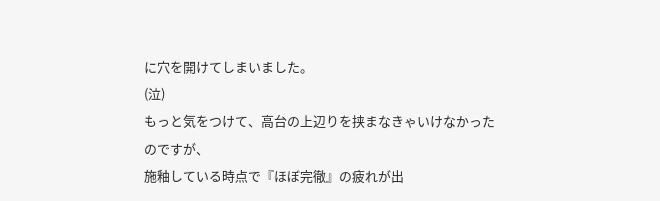に穴を開けてしまいました。
(泣)
もっと気をつけて、高台の上辺りを挟まなきゃいけなかったのですが、
施釉している時点で『ほぼ完徹』の疲れが出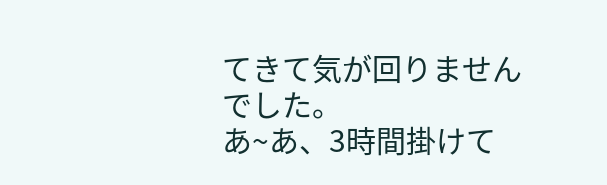てきて気が回りませんでした。
あ~あ、3時間掛けて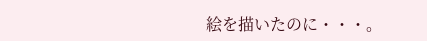絵を描いたのに・・・。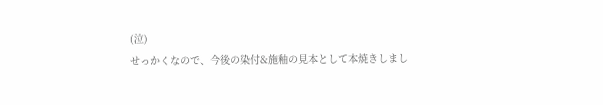(泣)
せっかくなので、今後の染付&施釉の見本として本焼きしまし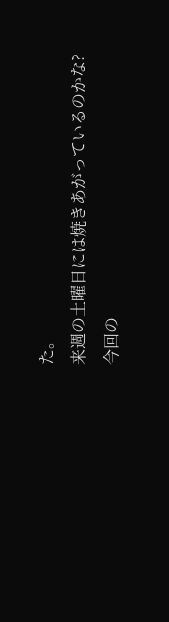た。
来週の土曜日には焼きあがっているのかな?
今回の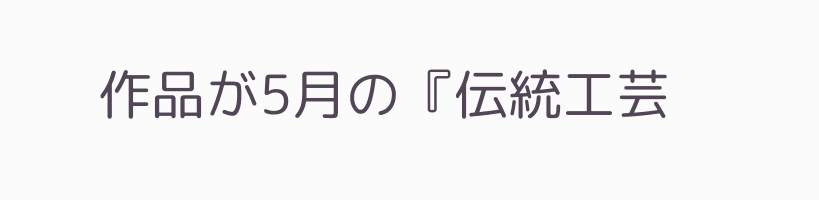作品が5月の『伝統工芸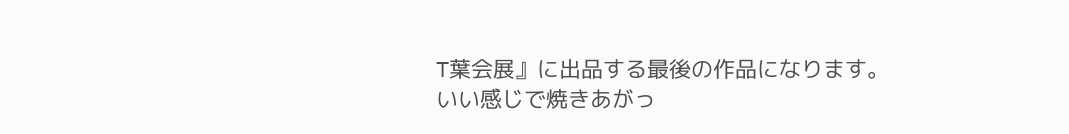T葉会展』に出品する最後の作品になります。
いい感じで焼きあがっ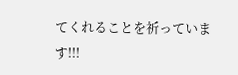てくれることを祈っています!!!